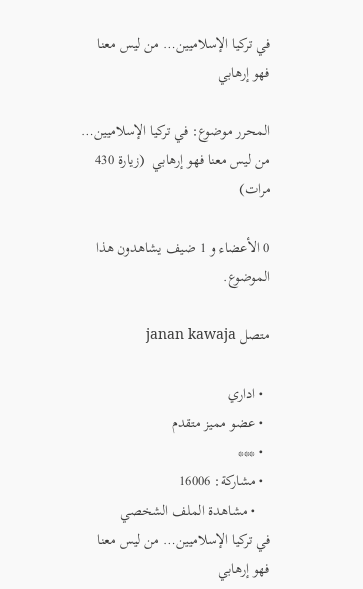في تركيا الإسلاميين… من ليس معنا فهو إرهابي

المحرر موضوع: في تركيا الإسلاميين… من ليس معنا فهو إرهابي  (زيارة 430 مرات)

0 الأعضاء و 1 ضيف يشاهدون هذا الموضوع.

متصل janan kawaja

  • اداري
  • عضو مميز متقدم
  • ***
  • مشاركة: 16006
    • مشاهدة الملف الشخصي
في تركيا الإسلاميين… من ليس معنا فهو إرهابي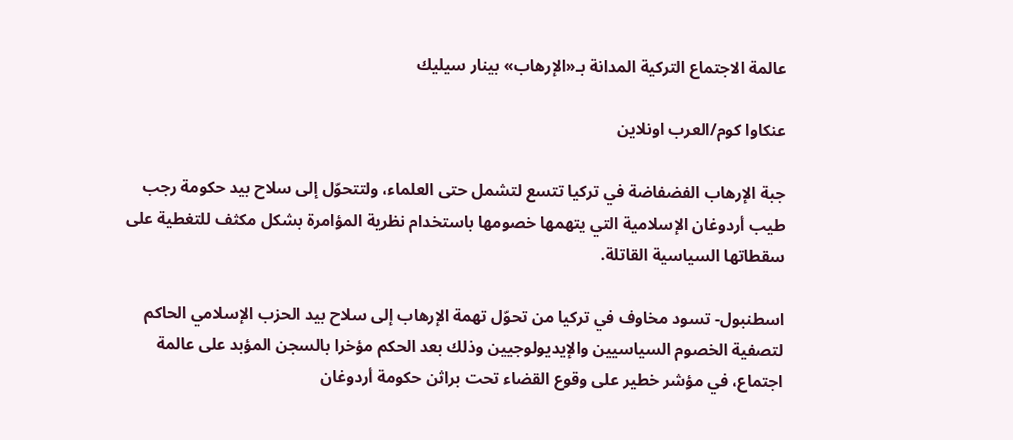عالمة الاجتماع التركية المدانة بـ«الإرهاب» بينار سيليك

عنكاوا كوم/العرب اونلاين

جبة الإرهاب الفضفاضة في تركيا تتسع لتشمل حتى العلماء، ولتتحوّل إلى سلاح بيد حكومة رجب طيب أردوغان الإسلامية التي يتهمها خصومها باستخدام نظرية المؤامرة بشكل مكثف للتغطية على سقطاتها السياسية القاتلة.

اسطنبول- تسود مخاوف في تركيا من تحوّل تهمة الإرهاب إلى سلاح بيد الحزب الإسلامي الحاكم لتصفية الخصوم السياسيين والإيديولوجيين وذلك بعد الحكم مؤخرا بالسجن المؤبد على عالمة اجتماع، في مؤشر خطير على وقوع القضاء تحت براثن حكومة أردوغان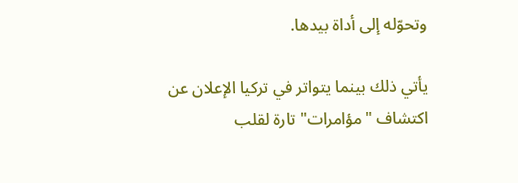وتحوّله إلى أداة بيدها.

يأتي ذلك بينما يتواتر في تركيا الإعلان عن اكتشاف "مؤامرات" تارة لقلب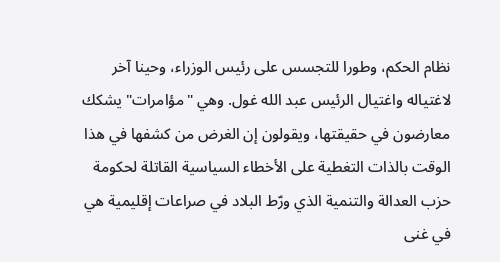نظام الحكم، وطورا للتجسس على رئيس الوزراء، وحينا آخر لاغتياله واغتيال الرئيس عبد الله غول. وهي "مؤامرات" يشكك معارضون في حقيقتها، ويقولون إن الغرض من كشفها في هذا الوقت بالذات التغطية على الأخطاء السياسية القاتلة لحكومة حزب العدالة والتنمية الذي ورّط البلاد في صراعات إقليمية هي في غنى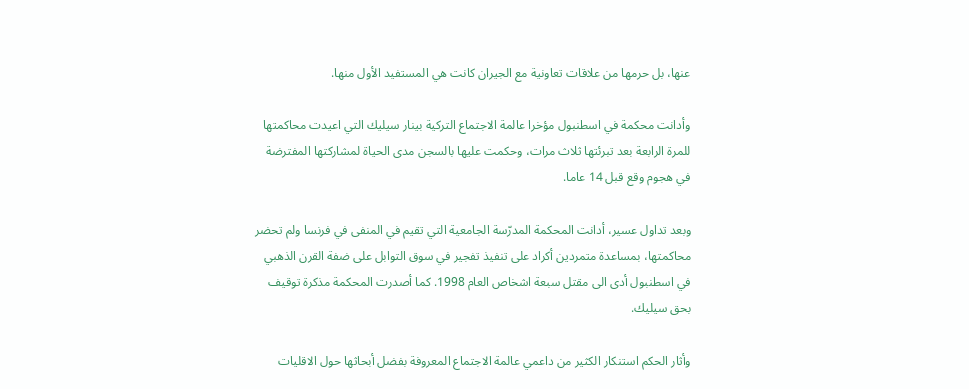عنها، بل حرمها من علاقات تعاونية مع الجيران كانت هي المستفيد الأول منها.

وأدانت محكمة في اسطنبول مؤخرا عالمة الاجتماع التركية بينار سيليك التي اعيدت محاكمتها للمرة الرابعة بعد تبرئتها ثلاث مرات، وحكمت عليها بالسجن مدى الحياة لمشاركتها المفترضة في هجوم وقع قبل 14 عاما.

وبعد تداول عسير، أدانت المحكمة المدرّسة الجامعية التي تقيم في المنفى في فرنسا ولم تحضر محاكمتها، بمساعدة متمردين أكراد على تنفيذ تفجير في سوق التوابل على ضفة القرن الذهبي في اسطنبول أدى الى مقتل سبعة اشخاص العام 1998. كما أصدرت المحكمة مذكرة توقيف بحق سيليك.

وأثار الحكم استنكار الكثير من داعمي عالمة الاجتماع المعروفة بفضل أبحاثها حول الاقليات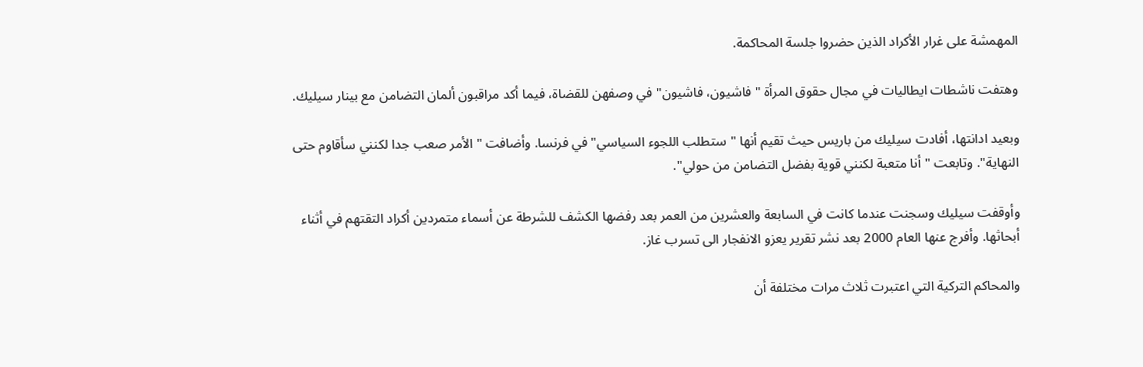المهمشة على غرار الأكراد الذين حضروا جلسة المحاكمة.

وهتفت ناشطات ايطاليات في مجال حقوق المرأة "فاشيون، فاشيون" في وصفهن للقضاة، فيما أكد مراقبون ألمان التضامن مع بينار سيليك.

وبعيد ادانتها، أفادت سيليك من باريس حيث تقيم أنها "ستطلب اللجوء السياسي" في فرنسا. وأضافت "الأمر صعب جدا لكنني سأقاوم حتى النهاية". وتابعت "أنا متعبة لكنني قوية بفضل التضامن من حولي".

وأوقفت سيليك وسجنت عندما كانت في السابعة والعشرين من العمر بعد رفضها الكشف للشرطة عن أسماء متمردين أكراد التقتهم في أثناء أبحاثها. وأفرج عنها العام 2000 بعد نشر تقرير يعزو الانفجار الى تسرب غاز.

والمحاكم التركية التي اعتبرت ثلاث مرات مختلفة أن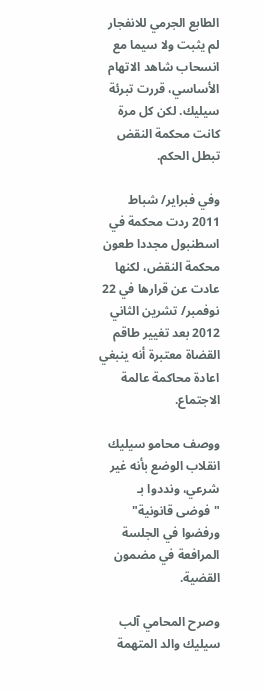الطابع الجرمي للانفجار لم يثبت ولا سيما مع انسحاب شاهد الاتهام الأساسي، قررت تبرئة سيليك. لكن كل مرة كانت محكمة النقض تبطل الحكم.

وفي فبراير/ شباط 2011 ردت محكمة في اسطنبول مجددا طعون محكمة النقض، لكنها عادت عن قرارها في 22 نوفمبر/ تشرين الثاني 2012 بعد تغيير طاقم القضاة معتبرة أنه ينبغي اعادة محاكمة عالمة الاجتماع.

ووصف محامو سيليك انقلاب الوضع بأنه غير شرعي، ونددوا بـ "فوضى قانونية" ورفضوا في الجلسة المرافعة في مضمون القضية.

وصرح المحامي آلب سيليك والد المتهمة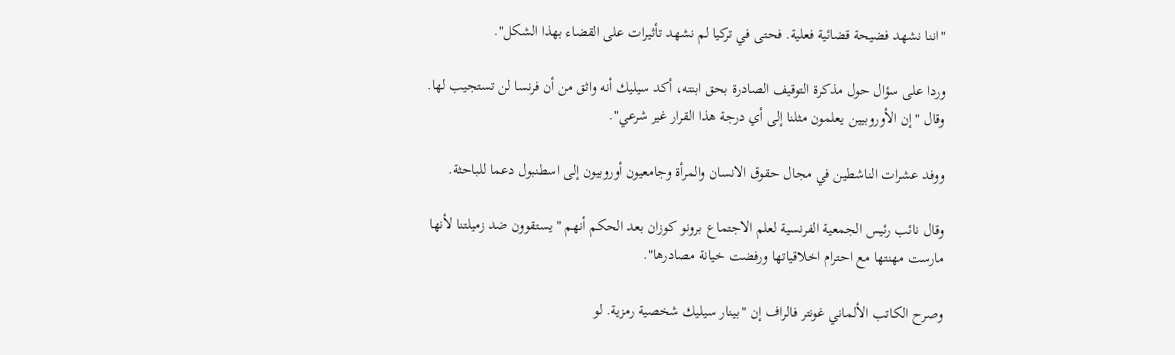"اننا نشهد فضيحة قضائية فعلية. فحتى في تركيا لم نشهد تأثيرات على القضاء بهذا الشكل".

وردا على سؤال حول مذكرة التوقيف الصادرة بحق ابنته، أكد سيليك أنه واثق من أن فرنسا لن تستجيب لها. وقال "إن الأوروبيين يعلمون مثلنا إلى أي درجة هذا القرار غير شرعي".

ووفد عشرات الناشطين في مجال حقوق الانسان والمرأة وجامعيون أوروبيون إلى اسطنبول دعما للباحثة.

وقال نائب رئيس الجمعية الفرنسية لعلم الاجتماع برونو كوزان بعد الحكم أنهم "يستقوون ضد زميلتنا لأنها مارست مهنتها مع احترام اخلاقياتها ورفضت خيانة مصادرها".

وصرح الكاتب الألماني غونتر فالراف إن "بينار سيليك شخصية رمزية. لو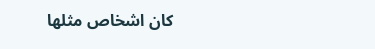كان اشخاص مثلها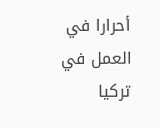أحرارا في العمل في تركيا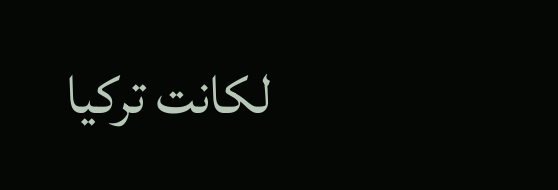لكانت تركيا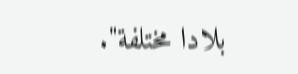بلادا مختلفة".